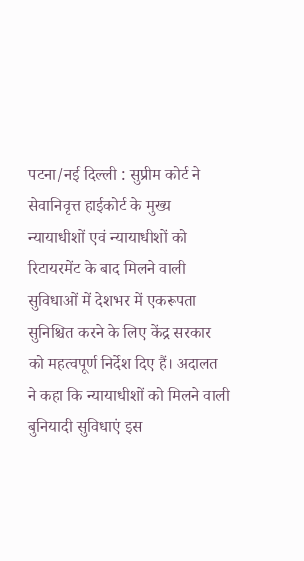पटना/नई दिल्ली : सुप्रीम कोर्ट ने सेवानिवृत्त हाईकोर्ट के मुख्य न्यायाधीशों एवं न्यायाधीशों को रिटायरमेंट के बाद मिलने वाली सुविधाओं में देशभर में एकरूपता सुनिश्चित करने के लिए केंद्र सरकार को महत्वपूर्ण निर्देश दिए हैं। अदालत ने कहा कि न्यायाधीशों को मिलने वाली बुनियादी सुविधाएं इस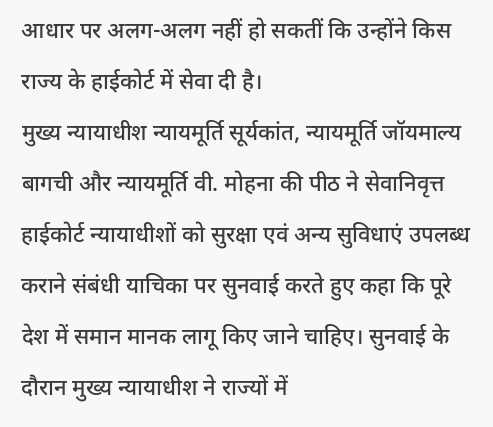आधार पर अलग-अलग नहीं हो सकतीं कि उन्होंने किस राज्य के हाईकोर्ट में सेवा दी है।
मुख्य न्यायाधीश न्यायमूर्ति सूर्यकांत, न्यायमूर्ति जॉयमाल्य बागची और न्यायमूर्ति वी. मोहना की पीठ ने सेवानिवृत्त हाईकोर्ट न्यायाधीशों को सुरक्षा एवं अन्य सुविधाएं उपलब्ध कराने संबंधी याचिका पर सुनवाई करते हुए कहा कि पूरे देश में समान मानक लागू किए जाने चाहिए। सुनवाई के दौरान मुख्य न्यायाधीश ने राज्यों में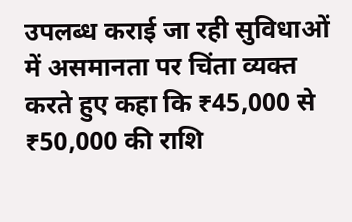उपलब्ध कराई जा रही सुविधाओं में असमानता पर चिंता व्यक्त करते हुए कहा कि ₹45,000 से ₹50,000 की राशि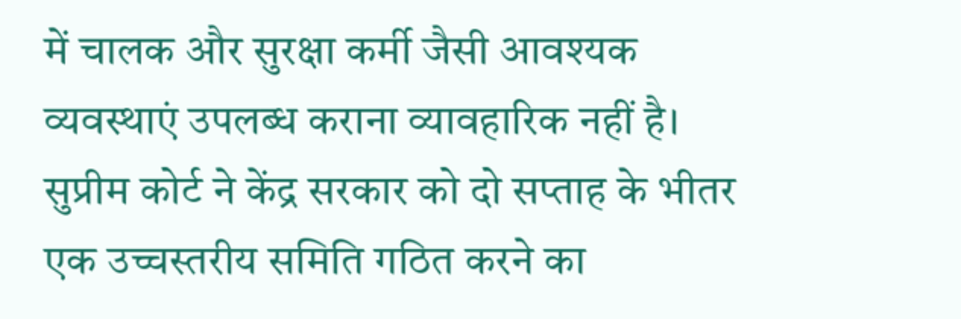में चालक और सुरक्षा कर्मी जैसी आवश्यक व्यवस्थाएं उपलब्ध कराना व्यावहारिक नहीं है।
सुप्रीम कोर्ट ने केंद्र सरकार को दो सप्ताह के भीतर एक उच्चस्तरीय समिति गठित करने का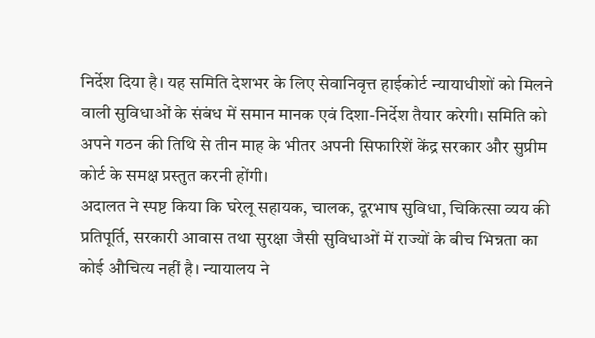निर्देश दिया है। यह समिति देशभर के लिए सेवानिवृत्त हाईकोर्ट न्यायाधीशों को मिलने वाली सुविधाओं के संबंध में समान मानक एवं दिशा-निर्देश तैयार करेगी। समिति को अपने गठन की तिथि से तीन माह के भीतर अपनी सिफारिशें केंद्र सरकार और सुप्रीम कोर्ट के समक्ष प्रस्तुत करनी होंगी।
अदालत ने स्पष्ट किया कि घरेलू सहायक, चालक, दूरभाष सुविधा, चिकित्सा व्यय की प्रतिपूर्ति, सरकारी आवास तथा सुरक्षा जैसी सुविधाओं में राज्यों के बीच भिन्नता का कोई औचित्य नहीं है। न्यायालय ने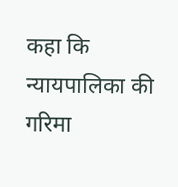कहा कि न्यायपालिका की गरिमा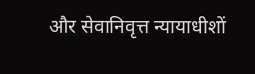और सेवानिवृत्त न्यायाधीशों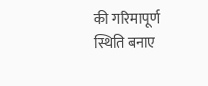की गरिमापूर्ण स्थिति बनाए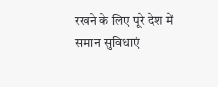रखने के लिए पूरे देश में समान सुविधाएं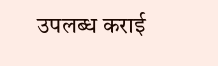उपलब्ध कराई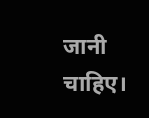जानी चाहिए।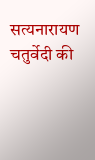सत्यनारायण चतुर्वेदी की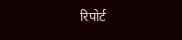रिपोर्ट